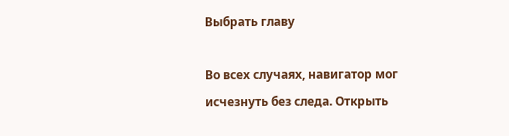Выбрать главу

Во всех случаях, навигатор мог исчезнуть без следа. Открыть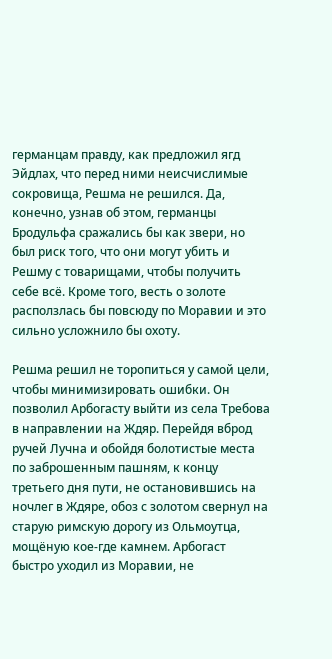германцам правду, как предложил ягд Эйдлах, что перед ними неисчислимые сокровища, Решма не решился. Да, конечно, узнав об этом, германцы Бродульфа сражались бы как звери, но был риск того, что они могут убить и Решму с товарищами, чтобы получить себе всё. Кроме того, весть о золоте расползлась бы повсюду по Моравии и это сильно усложнило бы охоту.

Решма решил не торопиться у самой цели, чтобы минимизировать ошибки. Он позволил Арбогасту выйти из села Требова в направлении на Ждяр. Перейдя вброд ручей Лучна и обойдя болотистые места по заброшенным пашням, к концу третьего дня пути, не остановившись на ночлег в Ждяре, обоз с золотом свернул на старую римскую дорогу из Ольмоутца, мощёную кое-где камнем. Арбогаст быстро уходил из Моравии, не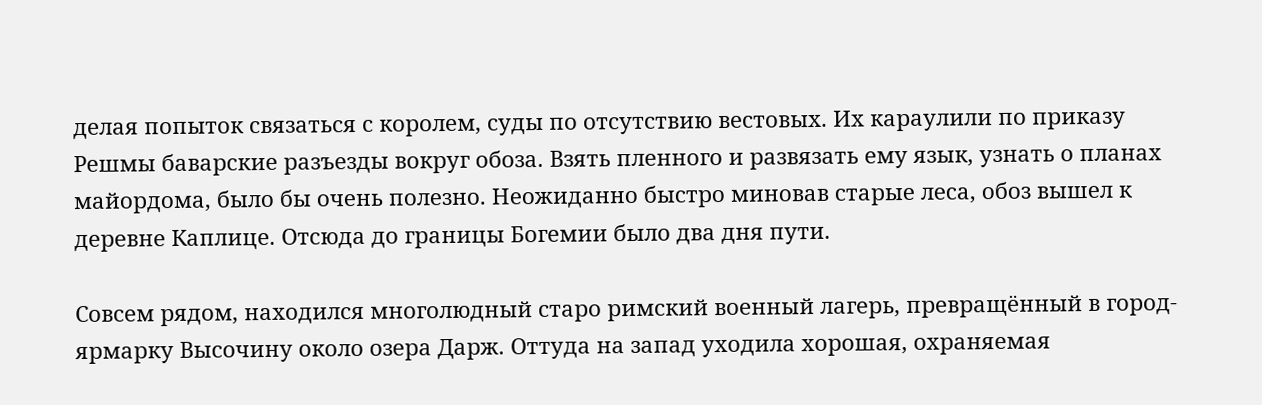делая попыток связаться с королем, суды по отсутствию вестовых. Их караулили по приказу Решмы баварские разъезды вокруг обоза. Взять пленного и развязать ему язык, узнать о планах майордома, было бы очень полезно. Неожиданно быстро миновав старые леса, обоз вышел к деревне Каплице. Отсюда до границы Богемии было два дня пути.

Совсем рядом, находился многолюдный старо римский военный лагерь, превращённый в город-ярмарку Высочину около озера Дарж. Оттуда на запад уходила хорошая, охраняемая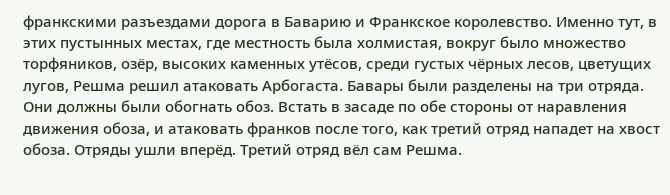франкскими разъездами дорога в Баварию и Франкское королевство. Именно тут, в этих пустынных местах, где местность была холмистая, вокруг было множество торфяников, озёр, высоких каменных утёсов, среди густых чёрных лесов, цветущих лугов, Решма решил атаковать Арбогаста. Бавары были разделены на три отряда. Они должны были обогнать обоз. Встать в засаде по обе стороны от наравления движения обоза, и атаковать франков после того, как третий отряд нападет на хвост обоза. Отряды ушли вперёд. Третий отряд вёл сам Решма.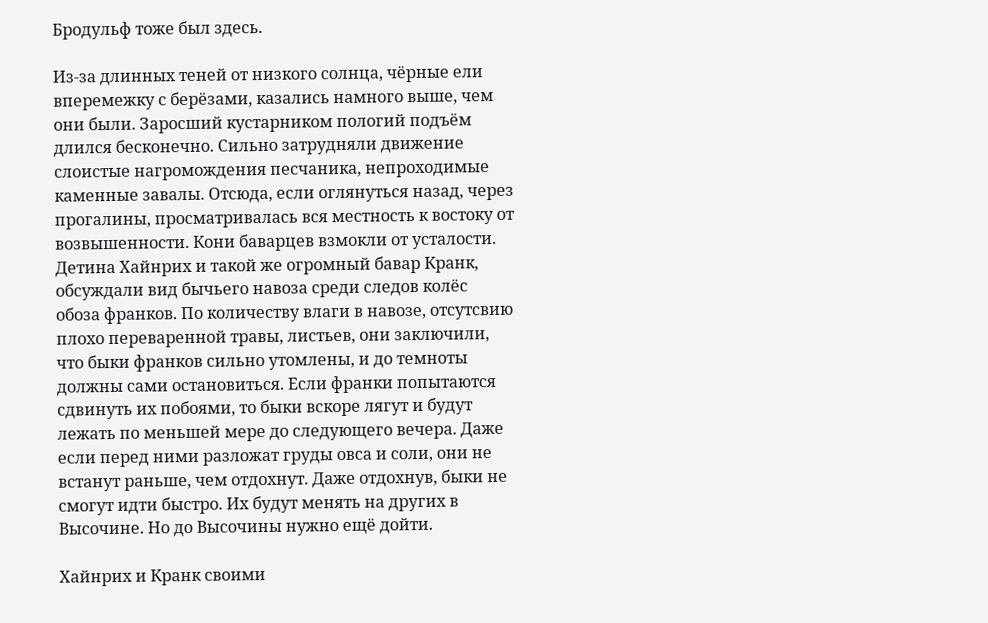Бродульф тоже был здесь.

Из-за длинных теней от низкого солнца, чёрные ели вперемежку с берёзами, казались намного выше, чем они были. Заросший кустарником пологий подъём длился бесконечно. Сильно затрудняли движение слоистые нагромождения песчаника, непроходимые каменные завалы. Отсюда, если оглянуться назад, через прогалины, просматривалась вся местность к востоку от возвышенности. Кони баварцев взмокли от усталости. Детина Хайнрих и такой же огромный бавар Кранк, обсуждали вид бычьего навоза среди следов колёс обоза франков. По количеству влаги в навозе, отсутсвию плохо переваренной травы, листьев, они заключили, что быки франков сильно утомлены, и до темноты должны сами остановиться. Если франки попытаются сдвинуть их побоями, то быки вскоре лягут и будут лежать по меньшей мере до следующего вечера. Даже если перед ними разложат груды овса и соли, они не встанут раньше, чем отдохнут. Даже отдохнув, быки не смогут идти быстро. Их будут менять на других в Высочине. Но до Высочины нужно ещё дойти.

Хайнрих и Кранк своими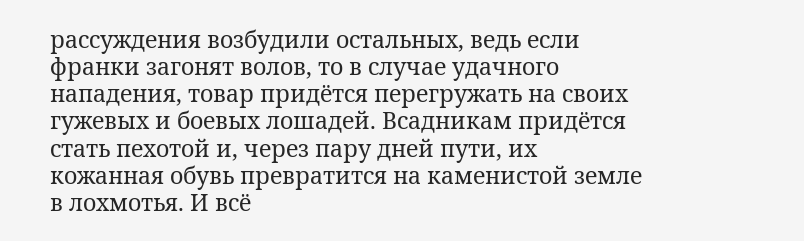рассуждения возбудили остальных, ведь если франки загонят волов, то в случае удачного нападения, товар придётся перегружать на своих гужевых и боевых лошадей. Всадникам придётся стать пехотой и, через пару дней пути, их кожанная обувь превратится на каменистой земле в лохмотья. И всё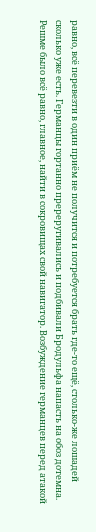равно, всё перевезти в один приём не получится и потребуется брать где-то ещё, столько-же лошадей сколько уже есть. Германцы гортанно пререругивались и подбивали Бродульфа напасть на обоз дотемна. Решме было всё равно, главное, найти в сокровищах свой навигатор. Возбуждение германцев перед атакой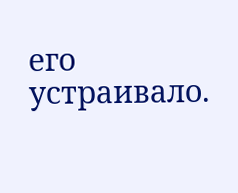его устраивало.